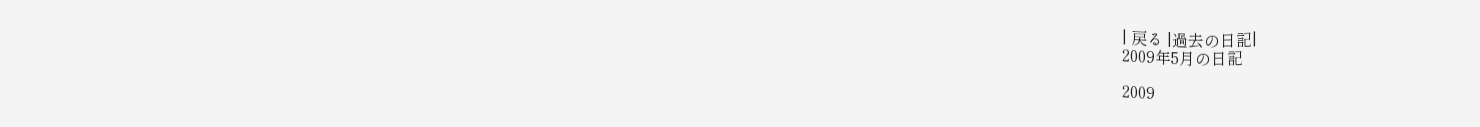| 戻る |過去の日記|
2009年5月の日記

2009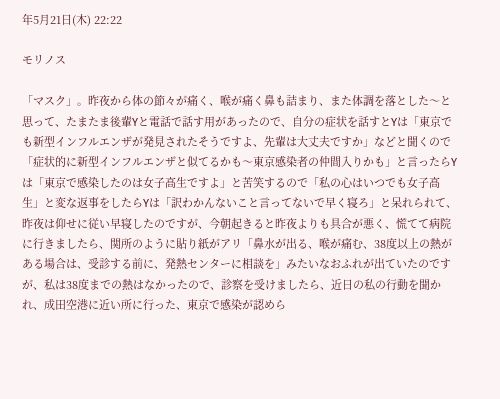年5月21日(木) 22:22

モリノス

「マスク」。昨夜から体の節々が痛く、喉が痛く鼻も詰まり、また体調を落とした〜と思って、たまたま後輩Yと電話で話す用があったので、自分の症状を話すとYは「東京でも新型インフルエンザが発見されたそうですよ、先輩は大丈夫ですか」などと聞くので「症状的に新型インフルエンザと似てるかも〜東京感染者の仲間入りかも」と言ったらYは「東京で感染したのは女子高生ですよ」と苦笑するので「私の心はいつでも女子高生」と変な返事をしたらYは「訳わかんないこと言ってないで早く寝ろ」と呆れられて、昨夜は仰せに従い早寝したのですが、今朝起きると昨夜よりも具合が悪く、慌てて病院に行きましたら、関所のように貼り紙がアリ「鼻水が出る、喉が痛む、38度以上の熱がある場合は、受診する前に、発熱センターに相談を」みたいなおふれが出ていたのですが、私は38度までの熱はなかったので、診察を受けましたら、近日の私の行動を聞かれ、成田空港に近い所に行った、東京で感染が認めら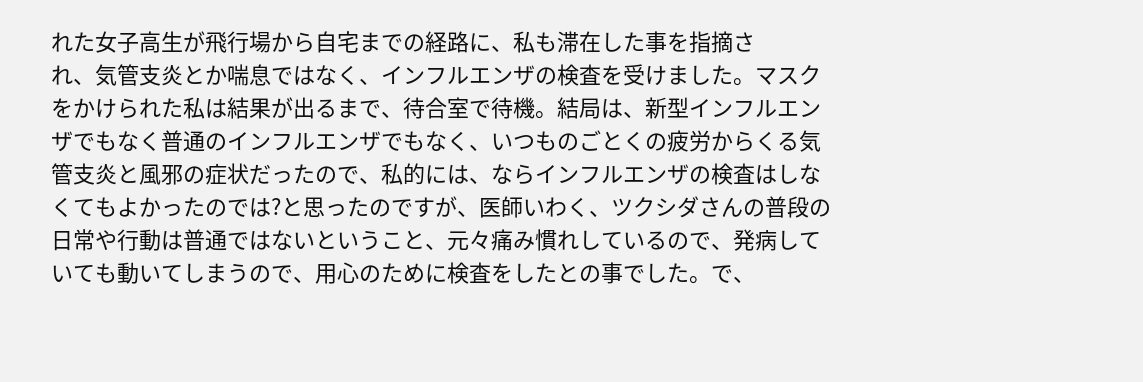れた女子高生が飛行場から自宅までの経路に、私も滞在した事を指摘さ
れ、気管支炎とか喘息ではなく、インフルエンザの検査を受けました。マスクをかけられた私は結果が出るまで、待合室で待機。結局は、新型インフルエンザでもなく普通のインフルエンザでもなく、いつものごとくの疲労からくる気管支炎と風邪の症状だったので、私的には、ならインフルエンザの検査はしなくてもよかったのでは?と思ったのですが、医師いわく、ツクシダさんの普段の日常や行動は普通ではないということ、元々痛み慣れしているので、発病していても動いてしまうので、用心のために検査をしたとの事でした。で、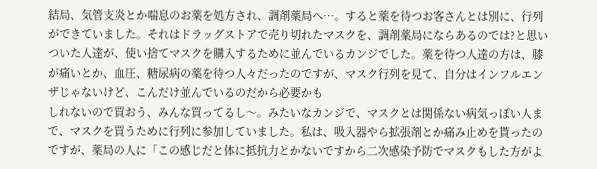結局、気管支炎とか喘息のお薬を処方され、調剤薬局へ…。すると薬を待つお客さんとは別に、行列ができていました。それはドラッグストアで売り切れたマスクを、調剤薬局にならあるのでは?と思いついた人達が、使い捨てマスクを購入するために並んでいるカンジでした。薬を待つ人達の方は、膝が痛いとか、血圧、糖尿病の薬を待つ人々だったのですが、マスク行列を見て、自分はインフルエンザじゃないけど、こんだけ並んでいるのだから必要かも
しれないので買おう、みんな買ってるし〜。みたいなカンジで、マスクとは関係ない病気っぽい人まで、マスクを買うために行列に参加していました。私は、吸入器やら拡張剤とか痛み止めを貰ったのですが、薬局の人に「この感じだと体に抵抗力とかないですから二次感染予防でマスクもした方がよ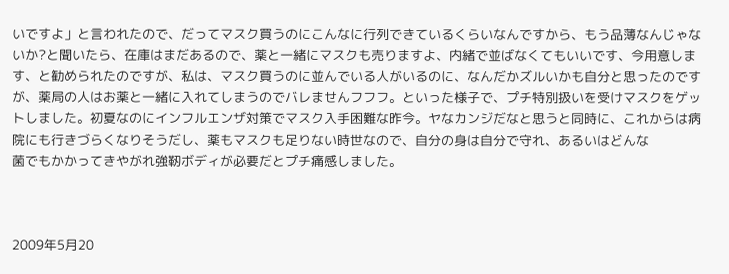いですよ」と言われたので、だってマスク買うのにこんなに行列できているくらいなんですから、もう品薄なんじゃないか?と聞いたら、在庫はまだあるので、薬と一緒にマスクも売りますよ、内緒で並ばなくてもいいです、今用意します、と勧められたのですが、私は、マスク買うのに並んでいる人がいるのに、なんだかズルいかも自分と思ったのですが、薬局の人はお薬と一緒に入れてしまうのでバレませんフフフ。といった様子で、プチ特別扱いを受けマスクをゲットしました。初夏なのにインフルエンザ対策でマスク入手困難な昨今。ヤなカンジだなと思うと同時に、これからは病院にも行きづらくなりそうだし、薬もマスクも足りない時世なので、自分の身は自分で守れ、あるいはどんな
菌でもかかってきやがれ強靭ボディが必要だとプチ痛感しました。



2009年5月20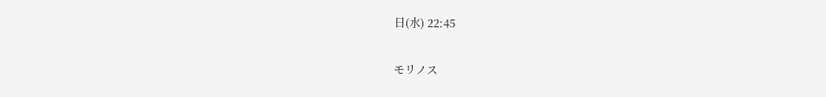日(水) 22:45

モリノス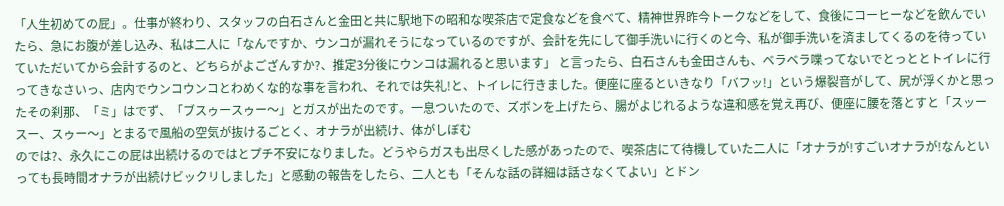「人生初めての屁」。仕事が終わり、スタッフの白石さんと金田と共に駅地下の昭和な喫茶店で定食などを食べて、精神世界昨今トークなどをして、食後にコーヒーなどを飲んでいたら、急にお腹が差し込み、私は二人に「なんですか、ウンコが漏れそうになっているのですが、会計を先にして御手洗いに行くのと今、私が御手洗いを済ましてくるのを待っていていただいてから会計するのと、どちらがよござんすか?、推定3分後にウンコは漏れると思います」 と言ったら、白石さんも金田さんも、ベラベラ喋ってないでとっととトイレに行ってきなさいっ、店内でウンコウンコとわめくな的な事を言われ、それでは失礼!と、トイレに行きました。便座に座るといきなり「バフッ!」という爆裂音がして、尻が浮くかと思ったその刹那、「ミ」はでず、「ブスゥースゥー〜」とガスが出たのです。一息ついたので、ズボンを上げたら、腸がよじれるような違和感を覚え再び、便座に腰を落とすと「スッースー、スゥー〜」とまるで風船の空気が抜けるごとく、オナラが出続け、体がしぼむ
のでは?、永久にこの屁は出続けるのではとプチ不安になりました。どうやらガスも出尽くした感があったので、喫茶店にて待機していた二人に「オナラが!すごいオナラが!なんといっても長時間オナラが出続けビックリしました」と感動の報告をしたら、二人とも「そんな話の詳細は話さなくてよい」とドン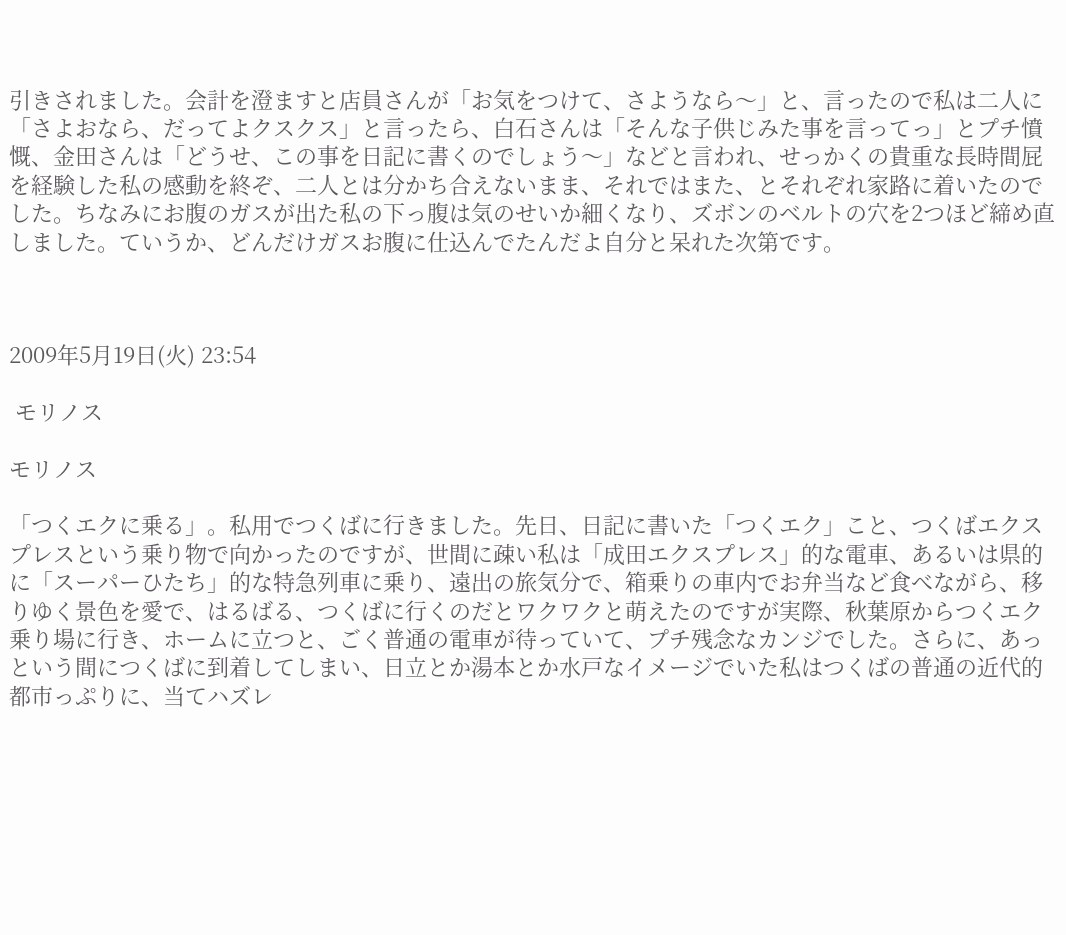引きされました。会計を澄ますと店員さんが「お気をつけて、さようなら〜」と、言ったので私は二人に「さよおなら、だってよクスクス」と言ったら、白石さんは「そんな子供じみた事を言ってっ」とプチ憤慨、金田さんは「どうせ、この事を日記に書くのでしょう〜」などと言われ、せっかくの貴重な長時間屁を経験した私の感動を終ぞ、二人とは分かち合えないまま、それではまた、とそれぞれ家路に着いたのでした。ちなみにお腹のガスが出た私の下っ腹は気のせいか細くなり、ズボンのベルトの穴を2つほど締め直しました。ていうか、どんだけガスお腹に仕込んでたんだよ自分と呆れた次第です。



2009年5月19日(火) 23:54

 モリノス

モリノス

「つくエクに乗る」。私用でつくばに行きました。先日、日記に書いた「つくエク」こと、つくばエクスプレスという乗り物で向かったのですが、世間に疎い私は「成田エクスプレス」的な電車、あるいは県的に「スーパーひたち」的な特急列車に乗り、遠出の旅気分で、箱乗りの車内でお弁当など食べながら、移りゆく景色を愛で、はるばる、つくばに行くのだとワクワクと萌えたのですが実際、秋葉原からつくエク乗り場に行き、ホームに立つと、ごく普通の電車が待っていて、プチ残念なカンジでした。さらに、あっという間につくばに到着してしまい、日立とか湯本とか水戸なイメージでいた私はつくばの普通の近代的都市っぷりに、当てハズレ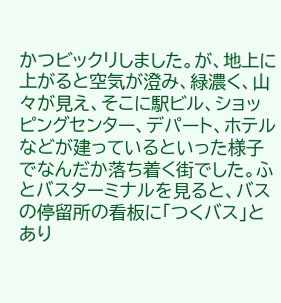かつビックリしました。が、地上に上がると空気が澄み、緑濃く、山々が見え、そこに駅ビル、ショッピングセンター、デパート、ホテルなどが建っているといった様子でなんだか落ち着く街でした。ふとバスターミナルを見ると、バスの停留所の看板に「つくバス」とあり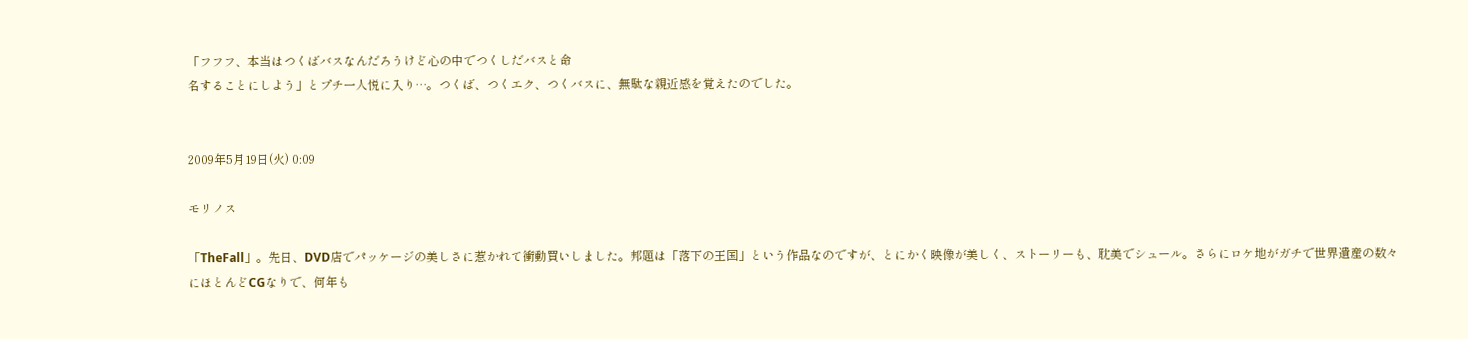「フフフ、本当はつくばバスなんだろうけど心の中でつくしだバスと命
名することにしよう」とプチ一人悦に入り…。つくば、つくエク、つくバスに、無駄な親近感を覚えたのでした。


2009年5月19日(火) 0:09

モリノス

「TheFall」。先日、DVD店でパッケージの美しさに惹かれて衝動買いしました。邦題は「落下の王国」という作品なのですが、とにかく映像が美しく、ストーリーも、耽美でシュール。さらにロケ地がガチで世界遺産の数々にほとんどCGなりで、何年も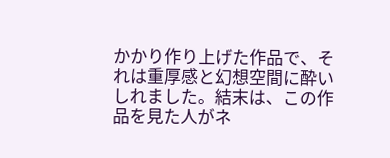かかり作り上げた作品で、それは重厚感と幻想空間に酔いしれました。結末は、この作品を見た人がネ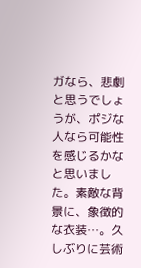ガなら、悲劇と思うでしょうが、ポジな人なら可能性を感じるかなと思いました。素敵な背景に、象徴的な衣装…。久しぶりに芸術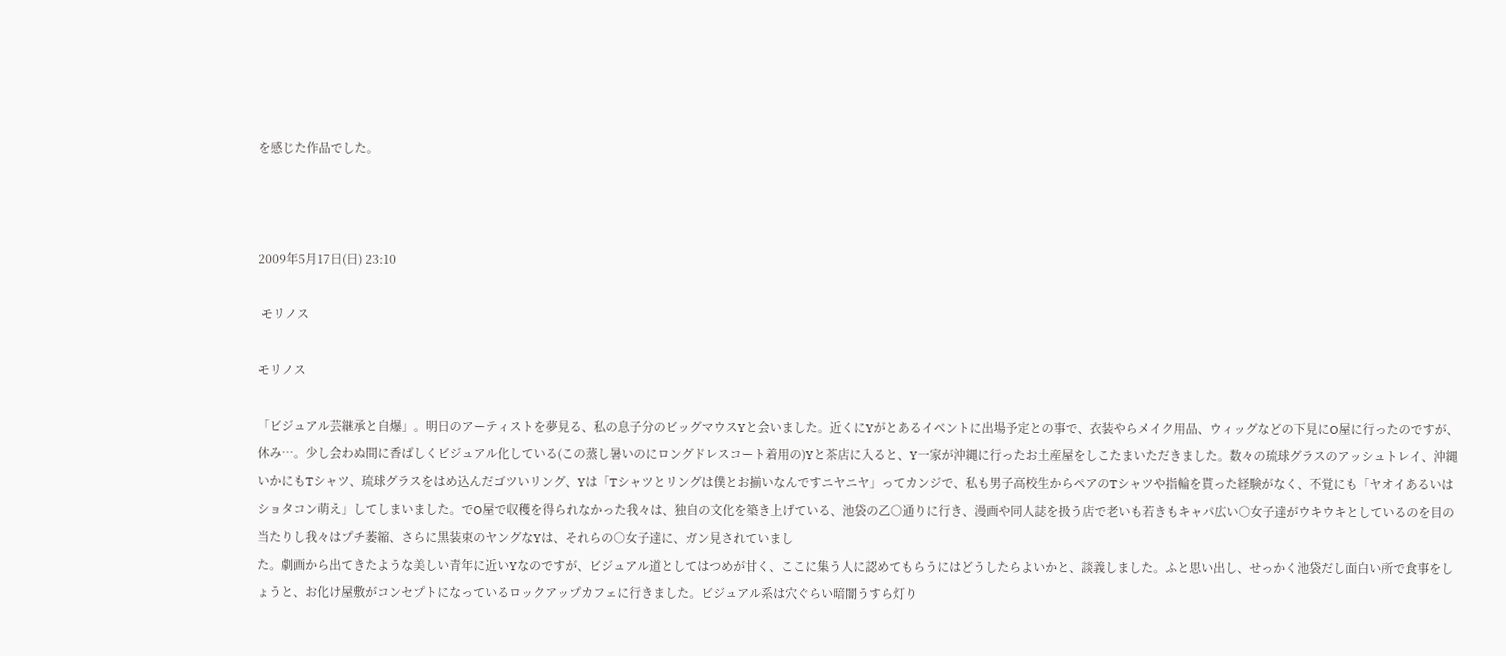を感じた作品でした。



2009年5月17日(日) 23:10

 モリノス

モリノス

「ビジュアル芸継承と自爆」。明日のアーティストを夢見る、私の息子分のビッグマウスYと会いました。近くにYがとあるイベントに出場予定との事で、衣装やらメイク用品、ウィッグなどの下見にO屋に行ったのですが、休み…。少し会わぬ間に香ばしくビジュアル化している(この蒸し暑いのにロングドレスコート着用の)Yと茶店に入ると、Y一家が沖縄に行ったお土産屋をしこたまいただきました。数々の琉球グラスのアッシュトレイ、沖縄いかにもTシャツ、琉球グラスをはめ込んだゴツいリング、Yは「Tシャツとリングは僕とお揃いなんですニヤニヤ」ってカンジで、私も男子高校生からペアのTシャツや指輪を貰った経験がなく、不覚にも「ヤオイあるいはショタコン萌え」してしまいました。でO屋で収穫を得られなかった我々は、独自の文化を築き上げている、池袋の乙○通りに行き、漫画や同人誌を扱う店で老いも若きもキャパ広い○女子達がウキウキとしているのを目の当たりし我々はプチ萎縮、さらに黒装束のヤングなYは、それらの○女子達に、ガン見されていまし
た。劇画から出てきたような美しい青年に近いYなのですが、ビジュアル道としてはつめが甘く、ここに集う人に認めてもらうにはどうしたらよいかと、談義しました。ふと思い出し、せっかく池袋だし面白い所で食事をしょうと、お化け屋敷がコンセプトになっているロックアップカフェに行きました。ビジュアル系は穴ぐらい暗闇うすら灯り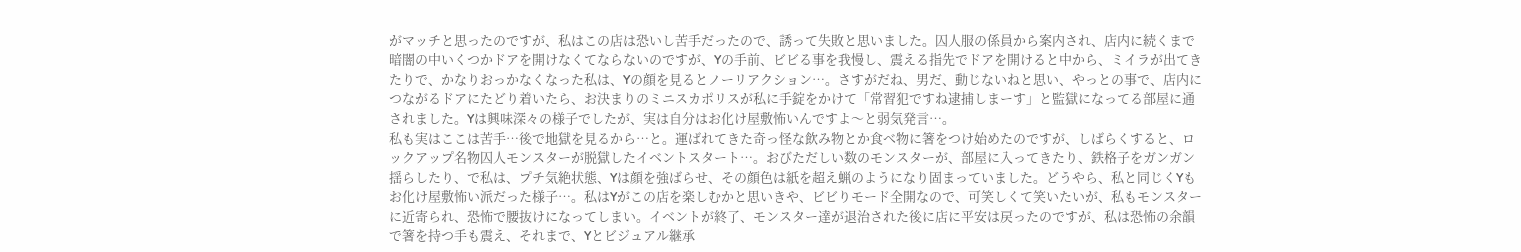がマッチと思ったのですが、私はこの店は恐いし苦手だったので、誘って失敗と思いました。囚人服の係員から案内され、店内に続くまで暗闇の中いくつかドアを開けなくてならないのですが、Yの手前、ビビる事を我慢し、震える指先でドアを開けると中から、ミイラが出てきたりで、かなりおっかなくなった私は、Yの顔を見るとノーリアクション…。さすがだね、男だ、動じないねと思い、やっとの事で、店内につながるドアにたどり着いたら、お決まりのミニスカポリスが私に手錠をかけて「常習犯ですね逮捕しまーす」と監獄になってる部屋に通されました。Yは興味深々の様子でしたが、実は自分はお化け屋敷怖いんですよ〜と弱気発言…。
私も実はここは苦手…後で地獄を見るから…と。運ばれてきた奇っ怪な飲み物とか食べ物に箸をつけ始めたのですが、しばらくすると、ロックアップ名物囚人モンスターが脱獄したイベントスタート…。おびただしい数のモンスターが、部屋に入ってきたり、鉄格子をガンガン揺らしたり、で私は、プチ気絶状態、Yは顔を強ばらせ、その顔色は紙を超え蝋のようになり固まっていました。どうやら、私と同じくYもお化け屋敷怖い派だった様子…。私はYがこの店を楽しむかと思いきや、ビビりモード全開なので、可笑しくて笑いたいが、私もモンスターに近寄られ、恐怖で腰抜けになってしまい。イベントが終了、モンスター達が退治された後に店に平安は戻ったのですが、私は恐怖の余韻で箸を持つ手も震え、それまで、Yとビジュアル継承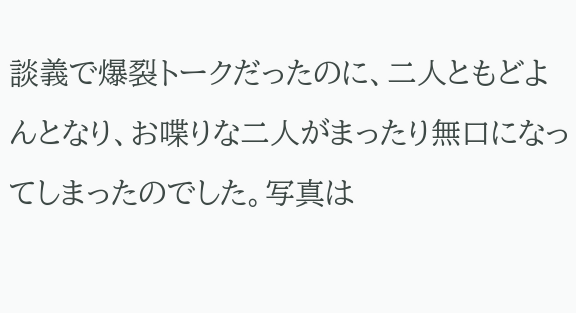談義で爆裂トークだったのに、二人ともどよんとなり、お喋りな二人がまったり無口になってしまったのでした。写真は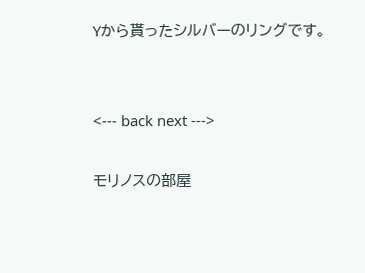Yから貰ったシルバーのリングです。


<--- back next --->

モリノスの部屋